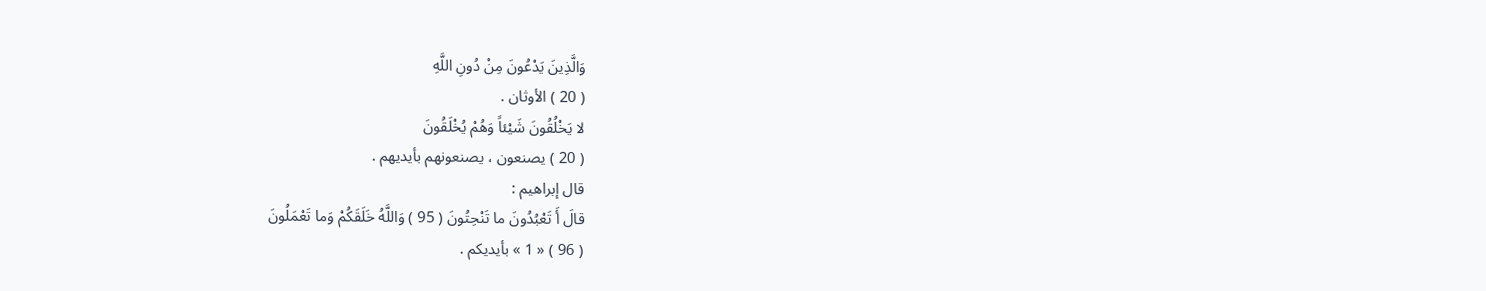وَالَّذِينَ يَدْعُونَ مِنْ دُونِ اللَّهِ
( 20 ) الأوثان .
لا يَخْلُقُونَ شَيْئاً وَهُمْ يُخْلَقُونَ
( 20 ) يصنعون ، يصنعونهم بأيديهم .
قال إبراهيم :
قالَ أَ تَعْبُدُونَ ما تَنْحِتُونَ ( 95 ) وَاللَّهُ خَلَقَكُمْ وَما تَعْمَلُونَ
( 96 ) « 1 » بأيديكم .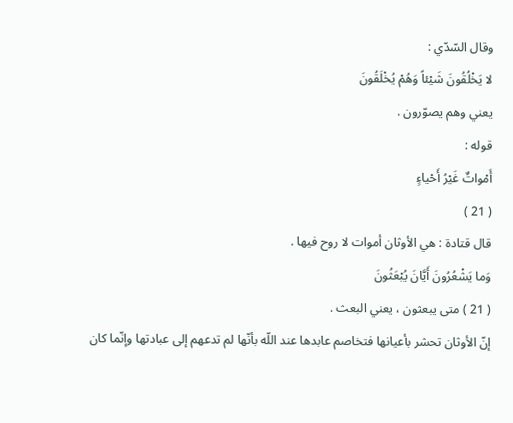وقال السّدّي :
لا يَخْلُقُونَ شَيْئاً وَهُمْ يُخْلَقُونَ
يعني وهم يصوّرون .
قوله :
أَمْواتٌ غَيْرُ أَحْياءٍ
( 21 )
قال قتادة : هي الأوثان أموات لا روح فيها .
وَما يَشْعُرُونَ أَيَّانَ يُبْعَثُونَ
( 21 ) متى يبعثون ، يعني البعث .
إنّ الأوثان تحشر بأعيانها فتخاصم عابدها عند اللّه بأنّها لم تدعهم إلى عبادتها وإنّما كان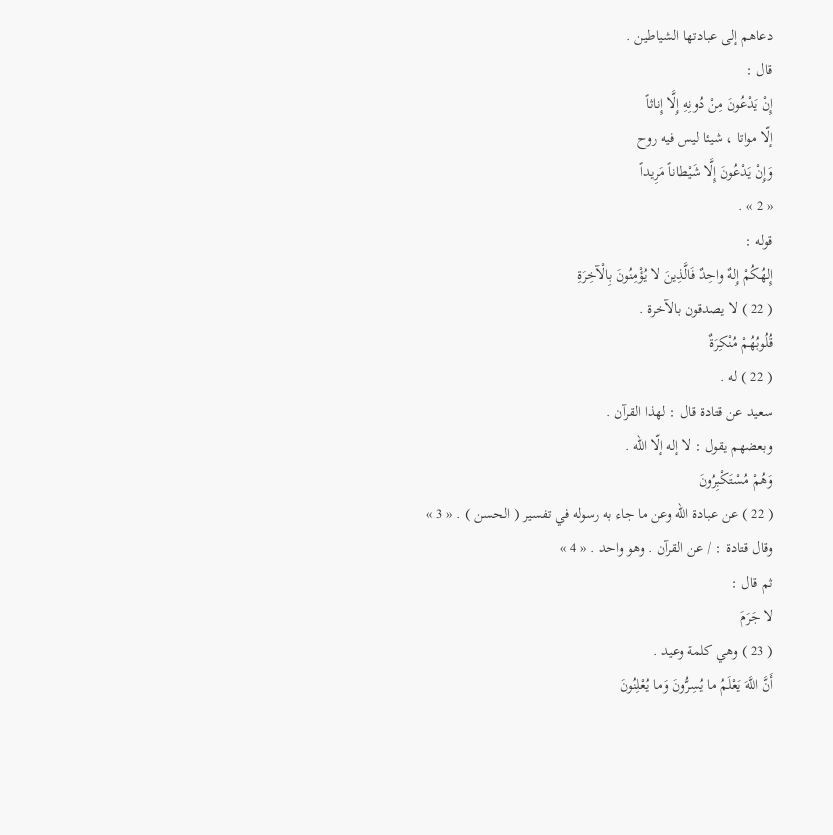دعاهم إلى عبادتها الشياطين .
قال :
إِنْ يَدْعُونَ مِنْ دُونِهِ إِلَّا إِناثاً
إلّا مواتا ، شيئا ليس فيه روح
وَإِنْ يَدْعُونَ إِلَّا شَيْطاناً مَرِيداً
« 2 » .
قوله :
إِلهُكُمْ إِلهٌ واحِدٌ فَالَّذِينَ لا يُؤْمِنُونَ بِالْآخِرَةِ
( 22 ) لا يصدقون بالآخرة .
قُلُوبُهُمْ مُنْكِرَةٌ
( 22 ) له .
سعيد عن قتادة قال : لهذا القرآن .
وبعضهم يقول : لا إله إلّا اللّه .
وَهُمْ مُسْتَكْبِرُونَ
( 22 ) عن عبادة اللّه وعن ما جاء به رسوله في تفسير ( الحسن ) . « 3 »
وقال قتادة : / عن القرآن . وهو واحد . « 4 »
ثم قال :
لا جَرَمَ
( 23 ) وهي كلمة وعيد .
أَنَّ اللَّهَ يَعْلَمُ ما يُسِرُّونَ وَما يُعْلِنُونَ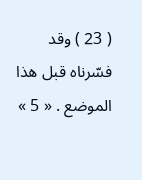( 23 ) وقد فسّرناه قبل هذا الموضع . « 5 »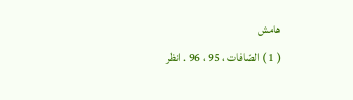هامش
( 1 ) الصّافات ، 95 ، 96 . انظر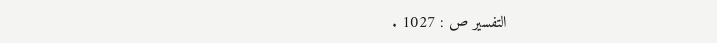التفسير ص : 1027 .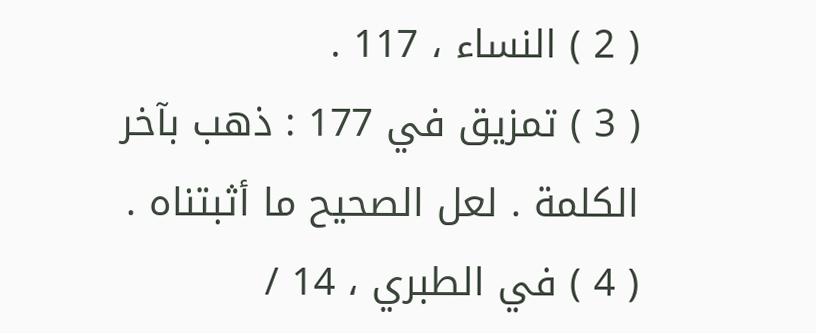( 2 ) النساء ، 117 .
( 3 ) تمزيق في 177 : ذهب بآخر الكلمة . لعل الصحيح ما أثبتناه .
( 4 ) في الطبري ، 14 /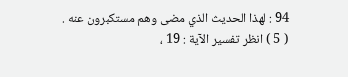94 : لهذا الحديث الذي مضى وهم مستكبرون عنه .
( 5 ) انظر تفسير الآية : 19 ،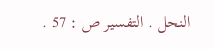النحل . التفسير ص : 57 .